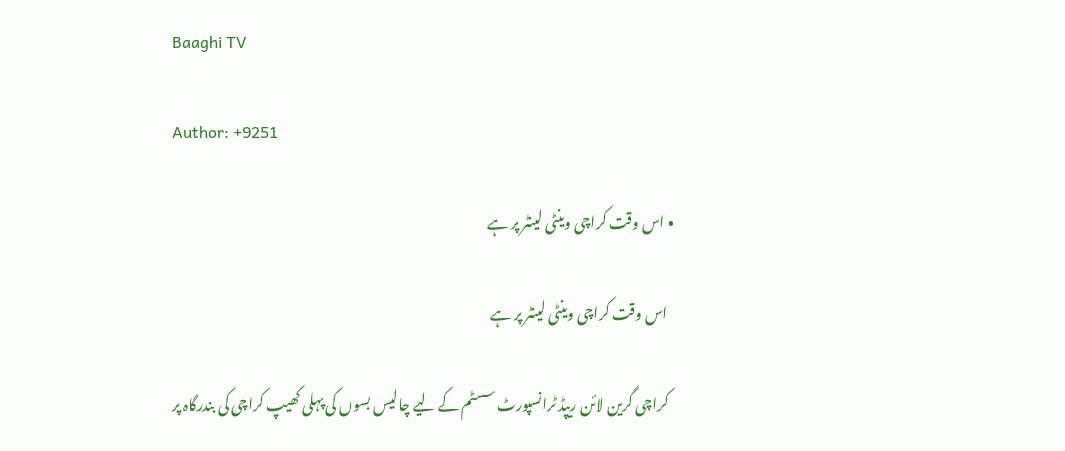Baaghi TV

Author: +9251

  • اس وقت کراچی وینٹی لینٹر پر ہے

    اس وقت کراچی وینٹی لینٹر پر ہے

    کراچی گرین لائن ریپڈ ٹرانسپورٹ سسٹم کے لیے چالیس بسوں کی پہلی کھیپ کراچی کی بندرگاہ پر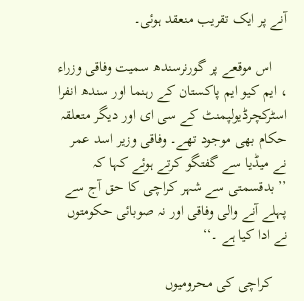آنے پر ایک تقریب منعقد ہوئی۔

    اس موقعے پر گورنرسندھ سمیت وفاقی وزراء ، ایم کیو ایم پاکستان کے رہنما اور سندھ انفرا اسٹرکچرڈیولپمنٹ کے سی ای اور دیگر متعلقہ حکام بھی موجود تھے۔ وفاقی وزیر اسد عمر نے میڈیا سے گفتگو کرتے ہوئے کہا کہ ’’بدقسمتی سے شہر کراچی کا حق آج سے پہلے آنے والی وفاقی اور نہ صوبائی حکومتوں نے ادا کیا ہے ۔‘‘

    کراچی کی محرومیوں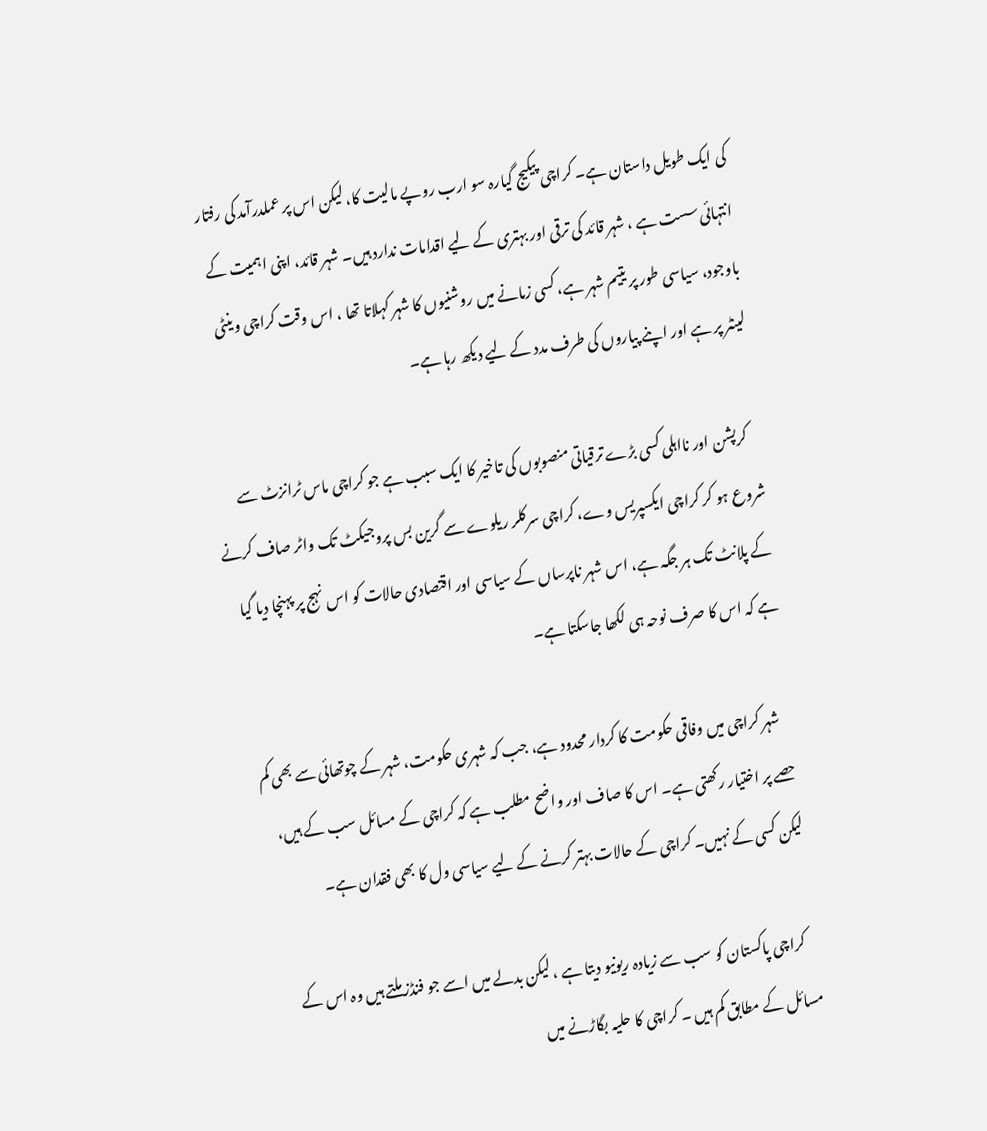کی ایک طویل داستان ہے۔ کراچی پیکیج گیارہ سو ارب روپے مالیت کا، لیکن اس پر عملدرآمد کی رفتار انتہائی سست ہے ، شہر قائد کی ترقی اور بہتری کے لیے اقدامات ندارد ہیں۔ شہر قائد، اپنی اہمیت کے باوجود، سیاسی طور پر یتیم شہر ہے، کسی زمانے میں روشنیوں کا شہر کہلاتا تھا ، اس وقت کراچی وینٹی لینٹر پر ہے اور اپنے پیاروں کی طرف مدد کے لیے دیکھ رہا ہے۔

    کرپشن اور نااہلی کسی بڑے ترقیاتی منصوبوں کی تاخیر کا ایک سبب ہے جو کراچی ماس ٹرانزٹ سے شروع ہو کر کراچی ایکسپریس وے، کراچی سرکلر ریلوے سے گرین بس پروجیکٹ تک واٹر صاف کرنے کے پلانٹ تک ہر جگہ ہے، اس شہر ناپرساں کے سیاسی اور اقتصادی حالات کو اس نہج پر پہنچا دیا گیا ہے کہ اس کا صرف نوحہ ہی لکھا جاسکتا ہے۔

    شہر کراچی میں وفاقی حکومت کا کردار محدود ہے، جب کہ شہری حکومت، شہر کے چوتھائی سے بھی کم حصے پر اختیار رکھتی ہے۔ اس کا صاف اور واضح مطلب ہے کہ کراچی کے مسائل سب کے ہیں، لیکن کسی کے نہیں۔ کراچی کے حالات بہتر کرنے کے لیے سیاسی ول کا بھی فقدان ہے۔

    کراچی پاکستان کو سب سے زیادہ ریونیو دیتا ہے ، لیکن بدلے میں اسے جو فنڈز ملتے ہیں وہ اس کے مسائل کے مطابق کم ہیں ۔ کراچی کا حلیہ بگاڑنے میں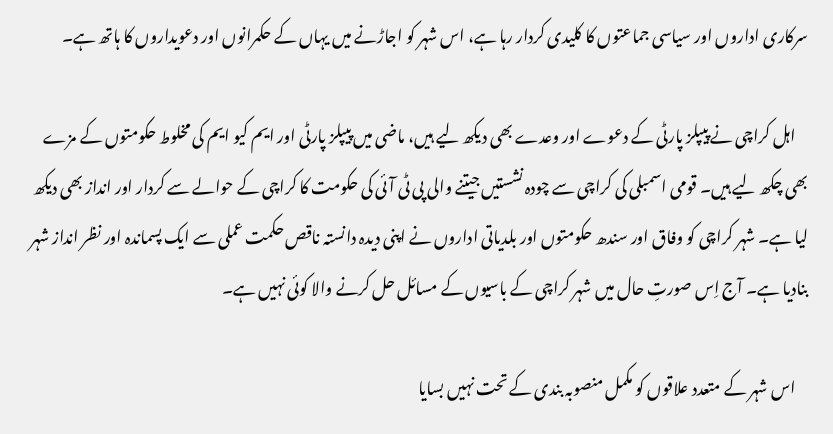سرکاری اداروں اور سیاسی جماعتوں کا کلیدی کردار رہا ہے، اس شہر کو اجاڑنے میں یہاں کے حکمرانوں اور دعویداروں کا ہاتھ ہے۔

    اہل کراچی نے پیپلز پارٹی کے دعوے اور وعدے بھی دیکھ لیے ہیں، ماضی میں پیپلز پارٹی اور ایم کیو ایم کی مخلوط حکومتوں کے مزے بھی چکھ لیے ہیں۔ قومی اسمبلی کی کراچی سے چودہ نشستیں جیتنے والی پی ٹی آئی کی حکومت کا کراچی کے حوالے سے کردار اور انداز بھی دیکھ لیا ہے۔ شہر کراچی کو وفاق اور سندھ حکومتوں اور بلدیاتی اداروں نے اپنی دیدہ دانستہ ناقص حکمت عملی سے ایک پسماندہ اور نظر انداز شہر بنادیا ہے۔ آج اِس صورتِ حال میں شہر کراچی کے باسیوں کے مسائل حل کرنے والا کوئی نہیں ہے۔

    اس شہر کے متعدد علاقوں کو مکمل منصوبہ بندی کے تحت نہیں بسایا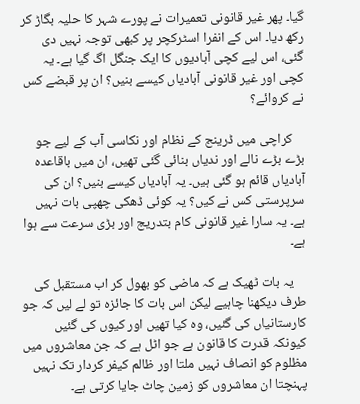گیا۔ پھر غیر قانونی تعمیرات نے پورے شہر کا حلیہ بگاڑ کر رکھ دیا۔ اس کے انفرا اسٹرکچر پر کبھی توجہ نہیں دی گئی، اس لیے کچی آبادیوں کا ایک جنگل اگ گیا ہے۔ یہ کچی اور غیر قانونی آبادیاں کیسے بنیں؟ ان پر قبضے کس نے کروائے؟

    کراچی میں ڈرینج کے نظام اور نکاسی آب کے لیے جو بڑے بڑے نالے اور ندیاں بنائی گئی تھیں، ان میں باقاعدہ آبادیاں قائم ہو گئی ہیں۔ یہ آبادیاں کیسے بنیں؟ ان کی سرپرستی کس نے کیں؟ یہ کوئی ڈھکی چھپی بات نہیں ہے۔ یہ سارا غیر قانونی کام بتدریج اور بڑی سرعت سے ہوا ہے۔

    یہ بات ٹھیک ہے کہ ماضی کو بھول کر اب مستقبل کی طرف دیکھنا چاہیے لیکن اس بات کا جائزہ تو لے لیں کہ جو کارستانیاں کی گئیں، وہ کیا تھیں اور کیوں کی گئیں کیونکہ قدرت کا قانون ہے جو اٹل ہے کہ جن معاشروں میں مظلوم کو انصاف نہیں ملتا اور ظالم کیفر کردار تک نہیں پہنچتا ان معاشروں کو زمین چاٹ جایا کرتی ہے۔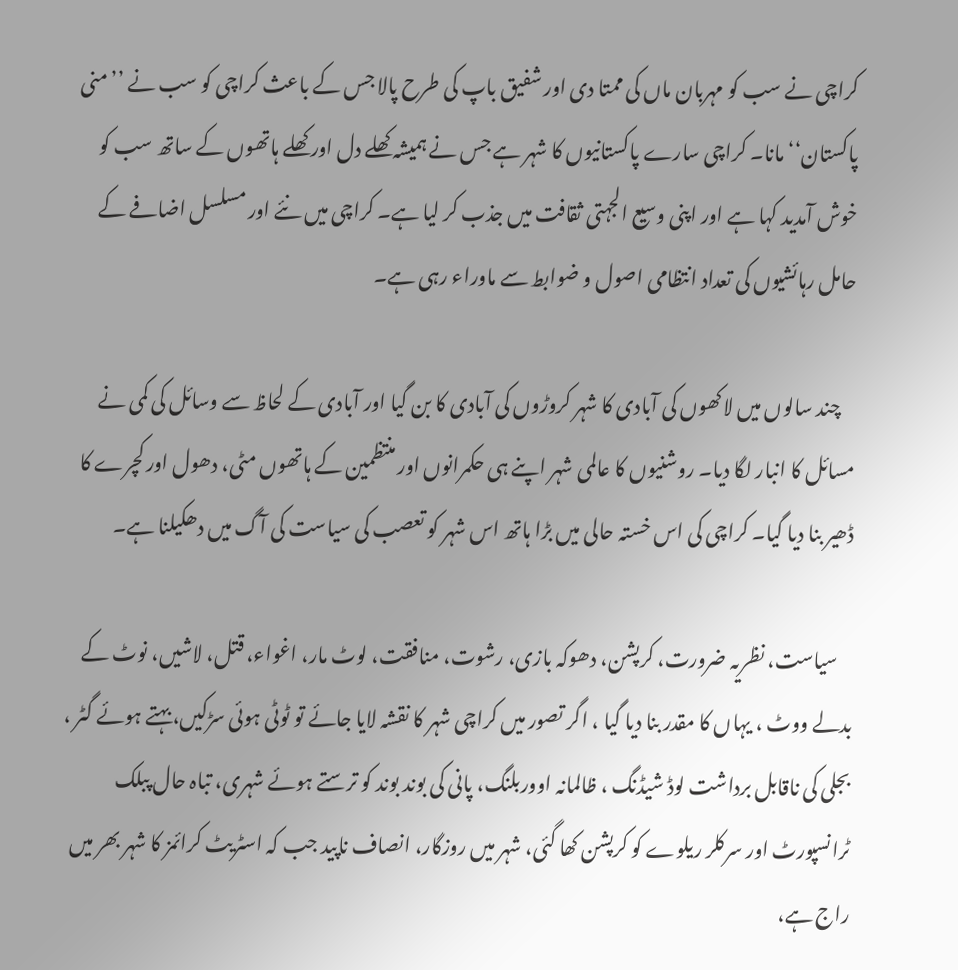کراچی نے سب کو مہربان ماں کی ممتا دی اور شفیق باپ کی طرح پالا جس کے باعث کراچی کو سب نے ’’منی پاکستان‘‘ مانا۔ کراچی سارے پاکستانیوں کا شہر ہے جس نے ہمیشہ کھلے دل اور کھلے ہاتھوں کے ساتھ سب کو خوش آمدید کہا ہے اور اپنی وسیع الجہتی ثقافت میں جذب کر لیا ہے۔ کراچی میں نئے اور مسلسل اضافے کے حامل رہائشیوں کی تعداد انتظامی اصول و ضوابط سے ماوراء رہی ہے۔

    چند سالوں میں لاکھوں کی آبادی کا شہر کروڑوں کی آبادی کا بن گیا اور آبادی کے لحاظ سے وسائل کی کمی نے مسائل کا انبار لگا دیا۔ روشنیوں کا عالمی شہر اپنے ہی حکمرانوں اور منتظمین کے ہاتھوں مٹی، دھول اور کچرے کا ڈھیر بنا دیا گیا۔ کراچی کی اس خستہ حالی میں بڑا ہاتھ اس شہر کو تعصب کی سیاست کی آگ میں دھکیلنا ہے۔

    سیاست، نظریہ ضرورت، کرپشن، دھوکہ بازی، رشوت، منافقت، لوٹ مار، اغواء، قتل، لاشیں، نوٹ کے بدلے ووٹ ، یہاں کا مقدر بنا دیا گیا ، اگر تصور میں کراچی شہر کا نقشہ لایا جائے تو ٹوٹی ہوئی سڑکیں، بہتے ہوئے گٹر ، بجلی کی ناقابل برداشت لوڈ شیڈنگ ، ظالمانہ اووربلنگ، پانی کی بوند بوند کو ترستے ہوئے شہری، تباہ حال پبلک ٹرانسپورٹ اور سرکلر ریلوے کو کرپشن کھا گئی، شہر میں روزگار، انصاف ناپید جب کہ اسٹریٹ کرائمز کا شہر بھر میں راج ہے،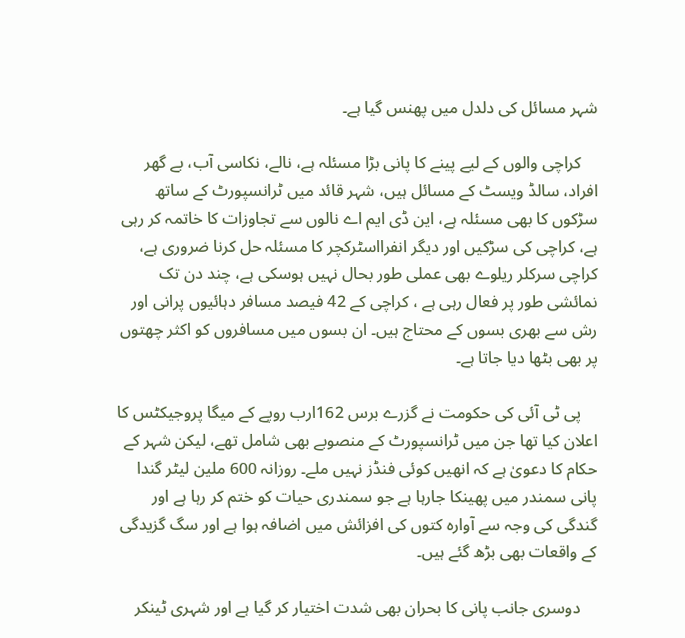شہر مسائل کی دلدل میں پھنس گیا ہے۔

    کراچی والوں کے لیے پینے کا پانی بڑا مسئلہ ہے، نالے، نکاسی آب، بے گھر افراد، سالڈ ویسٹ کے مسائل ہیں، شہر قائد میں ٹرانسپورٹ کے ساتھ سڑکوں کا بھی مسئلہ ہے، این ڈی ایم اے نالوں سے تجاوزات کا خاتمہ کر رہی ہے، کراچی کی سڑکیں اور دیگر انفرااسٹرکچر کا مسئلہ حل کرنا ضروری ہے، کراچی سرکلر ریلوے بھی عملی طور بحال نہیں ہوسکی ہے، چند دن تک نمائشی طور پر فعال رہی ہے ، کراچی کے 42 فیصد مسافر دہائیوں پرانی اور رش سے بھری بسوں کے محتاج ہیں۔ ان بسوں میں مسافروں کو اکثر چھتوں پر بھی بٹھا دیا جاتا ہے۔

    پی ٹی آئی کی حکومت نے گزرے برس 162ارب روپے کے میگا پروجیکٹس کا اعلان کیا تھا جن میں ٹرانسپورٹ کے منصوبے بھی شامل تھے، لیکن شہر کے حکام کا دعویٰ ہے کہ انھیں کوئی فنڈز نہیں ملے۔ روزانہ 600 ملین لیٹر گندا پانی سمندر میں پھینکا جارہا ہے جو سمندری حیات کو ختم کر رہا ہے اور گندگی کی وجہ سے آوارہ کتوں کی افزائش میں اضافہ ہوا ہے اور سگ گزیدگی کے واقعات بھی بڑھ گئے ہیں۔

    دوسری جانب پانی کا بحران بھی شدت اختیار کر گیا ہے اور شہری ٹینکر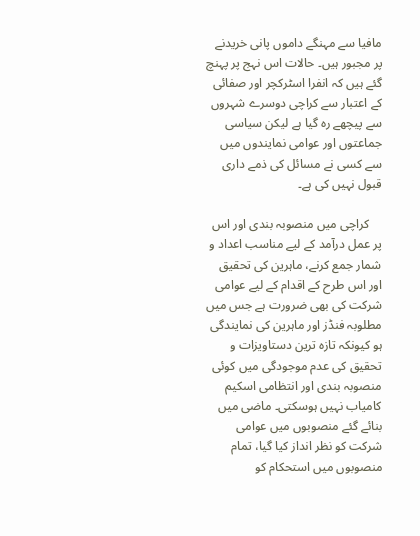مافیا سے مہنگے داموں پانی خریدنے پر مجبور ہیں۔ حالات اس نہج پر پہنچ گئے ہیں کہ انفرا اسٹرکچر اور صفائی کے اعتبار سے کراچی دوسرے شہروں سے پیچھے رہ گیا ہے لیکن سیاسی جماعتوں اور عوامی نمایندوں میں سے کسی نے مسائل کی ذمے داری قبول نہیں کی ہے۔

    کراچی میں منصوبہ بندی اور اس پر عمل درآمد کے لیے مناسب اعداد و شمار جمع کرنے، ماہرین کی تحقیق اور اس طرح کے اقدام کے لیے عوامی شرکت کی بھی ضرورت ہے جس میں مطلوبہ فنڈز اور ماہرین کی نمایندگی ہو کیونکہ تازہ ترین دستاویزات و تحقیق کی عدم موجودگی میں کوئی منصوبہ بندی اور انتظامی اسکیم کامیاب نہیں ہوسکتی۔ ماضی میں بنائے گئے منصوبوں میں عوامی شرکت کو نظر انداز کیا گیا، تمام منصوبوں میں استحکام کو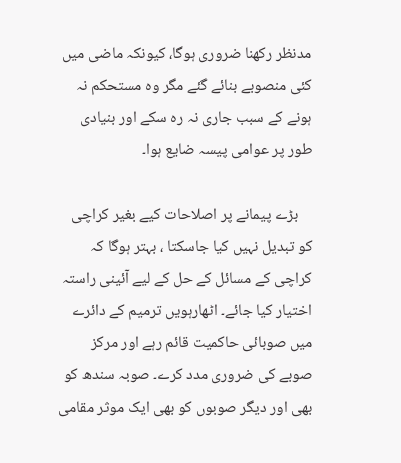مدنظر رکھنا ضروری ہوگا، کیونکہ ماضی میں کئی منصوبے بنائے گئے مگر وہ مستحکم نہ ہونے کے سبب جاری نہ رہ سکے اور بنیادی طور پر عوامی پیسہ ضایع ہوا۔

    بڑے پیمانے پر اصلاحات کیے بغیر کراچی کو تبدیل نہیں کیا جاسکتا ، بہتر ہوگا کہ کراچی کے مسائل کے حل کے لیے آئینی راستہ اختیار کیا جائے۔ اٹھارہویں ترمیم کے دائرے میں صوبائی حاکمیت قائم رہے اور مرکز صوبے کی ضروری مدد کرے۔ صوبہ سندھ کو بھی اور دیگر صوبوں کو بھی ایک موثر مقامی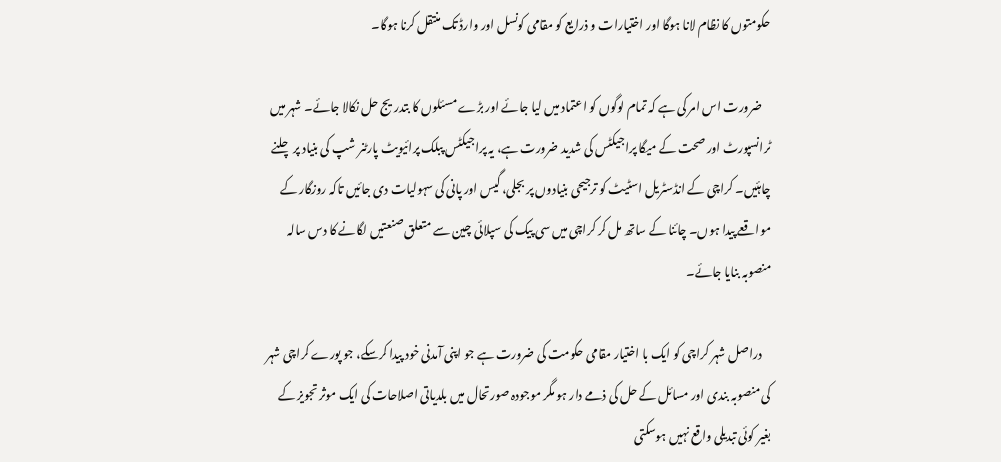حکومتوں کا نظام لانا ہوگا اور اختیارات و ذرایع کو مقامی کونسل اور وارڈ تک منتقل کرنا ہوگا۔

    ضرورت اس امر کی ہے کہ تمام لوگوں کو اعتماد میں لیا جائے اور بڑے مسئلوں کا بتدریج حل نکالا جائے۔ شہر میں ٹرانسپورٹ اور صحت کے میگا پراجیکٹس کی شدید ضرورت ہے، یہ پراجیکٹس پبلک پرائیویٹ پارٹنر شپ کی بنیاد پر چلنے چاہئیں۔ کراچی کے انڈسٹریل اسٹیٹ کو ترجیحی بنیادوں پر بجلی، گیس اور پانی کی سہولیات دی جائیں تاکہ روزگار کے مواقعے پیدا ہوں۔ چائنا کے ساتھ مل کر کراچی میں سی پیک کی سپلائی چین سے متعلق صنعتیں لگانے کا دس سالہ منصوبہ بنایا جائے۔

    دراصل شہر کراچی کو ایک با اختیار مقامی حکومت کی ضرورت ہے جو اپنی آمدنی خود پیدا کرسکے، جو پورے کراچی شہر کی منصوبہ بندی اور مسائل کے حل کی ذمے دار ہو مگر موجودہ صورتحال میں بلدیاتی اصلاحات کی ایک موثر تجویز کے بغیر کوئی تبدیلی واقع نہیں ہوسکتی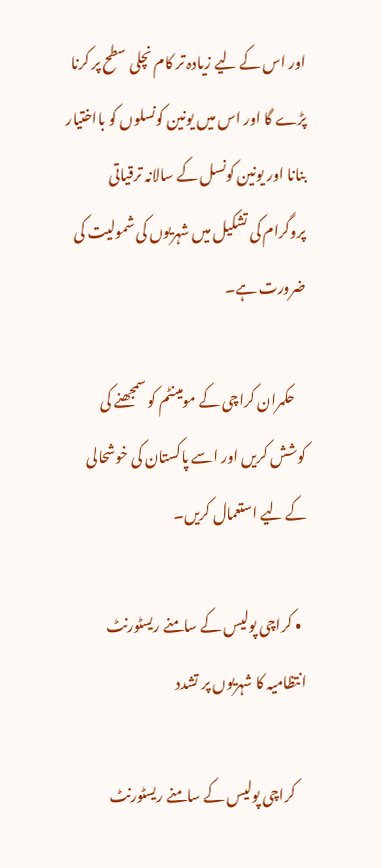اور اس کے لیے زیادہ تر کام نچلی سطح پر کرنا پڑے گا اور اس میں یونین کونسلوں کو بااختیار بنانا اور یونین کونسل کے سالانہ ترقیاتی پروگرام کی تشکیل میں شہریوں کی شمولیت کی ضرورت ہے۔

    حکمران کراچی کے مومینٹم کو سمجھنے کی کوشش کریں اور اسے پاکستان کی خوشحالی کے لیے استعمال کریں۔

  • کراچی پولیس کے سامنے ریسٹورنٹ انتظامیہ کا شہریوں پر تشدد

    کراچی پولیس کے سامنے ریسٹورنٹ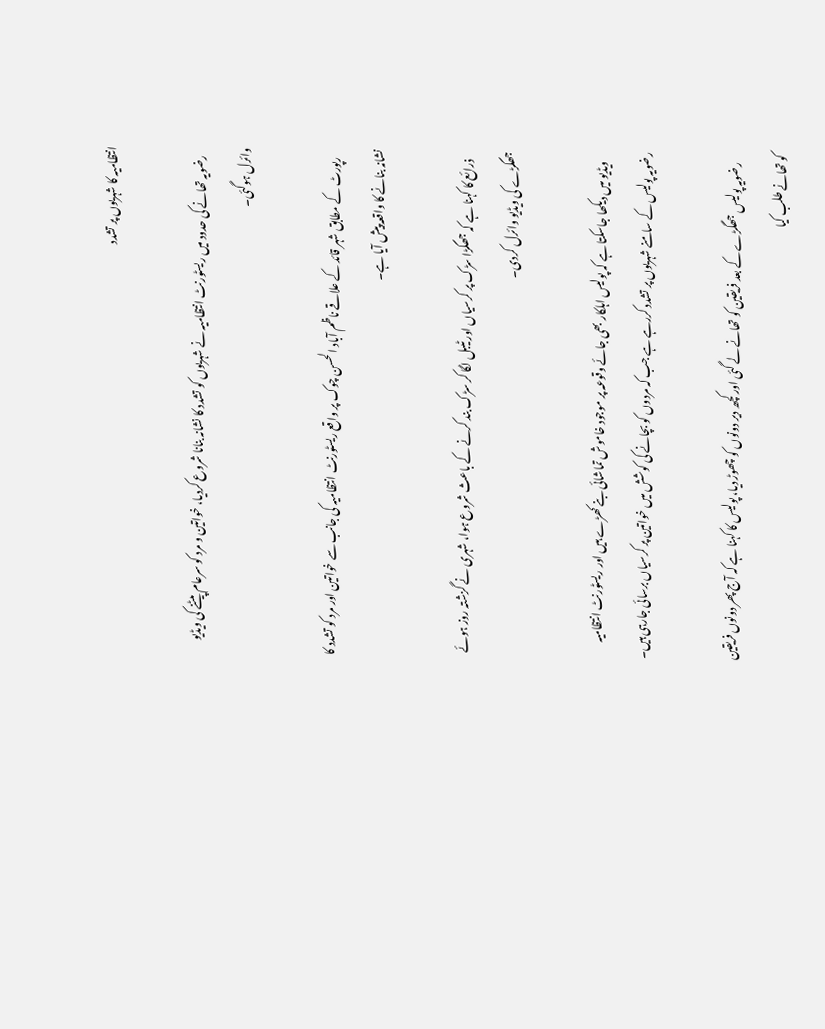انتظامیہ کا شہریوں پر تشدد

    رضویہ تھانے کی حدود میں ریسٹورنٹ انتظامیہ نے شہریوں کو تشدد کا نشانہ بنانا شروع کردیا، خواتین و مرد کو سرعام پیٹنے کی ویڈیو وائرل ہوگئی۔

    رپورٹ کے مطابق شہر قائد کے علاقے ناظم آباد الحسن چوک پر واقع ریسٹورنٹ انتظامیہ کی جانب سے خواتین اور مرد کو تشدد کا نشانہ بنانے کا واقعہ پیش آیا ہے۔

    ذرائع کا کہنا ہے کہ جھگڑا سڑک پر کرسیاں اور ٹیبل لگا کر سڑک بند کرنے کے باعث شروع ہوا، شہری نے گزشتہ روز ہوئے جھگڑے کی ویڈیو وائرل کردی۔

    ویڈیو میں دیکھا جاسکتا ہے کہ پولیس اہلکار بھی جائے وقوعہ پر موجود خاموش تماشائی بنے کھڑے ہیں اور ریسٹورنٹ انتظامیہ رضویہ پولیس کے سامنے شہریوں پر تشدد کررہے ہے جب کہ مردوں کو بچانے کی کوشش میں خواتین پر کرسیاں برسائی جارہی ہیں۔

    رضویہ پولیس جھگڑے کے بعد فریقین کو تھانے لے گئی اور کچھ دیر دونوں کو چھوڑ دیا، پولیس کا کہنا ہے کہ آج پھر دونوں فریقین کو تھانے طلب کیا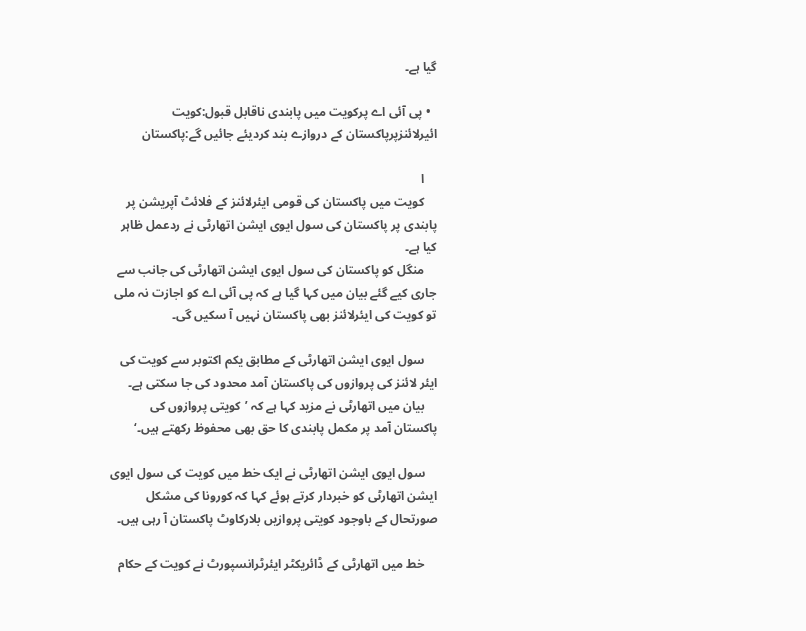گیا ہے۔

  • پی آئی اے پرکویت میں پابندی ناقابل قبول:کویت ائیرلائنزپرپاکستان کے دروازے بند کردیئے جائیں گے:پاکستان

    ا
    کویت میں پاکستان کی قومی ایئرلائنز کے فلائٹ آپریشن پر پابندی پر پاکستان کی سول ایوی ایشن اتھارٹی نے ردعمل ظاہر کیا ہے۔
    منگل کو پاکستان کی سول ایوی ایشن اتھارٹی کی جانب سے جاری کیے گئے بیان میں کہا گیا ہے کہ پی آئی اے کو اجازت نہ ملی تو کویت کی ایئرلائنز بھی پاکستان نہیں آ سکیں گی۔

    سول ایوی ایشن اتھارٹی کے مطابق یکم اکتوبر سے کویت کی ایئر لائنز کی پروازوں کی پاکستان آمد محدود کی جا سکتی ہے۔
    بیان میں اتھارٹی نے مزید کہا ہے کہ ’کویتی پروازوں کی پاکستان آمد پر مکمل پابندی کا حق بھی محفوظ رکھتے ہیں۔‘

    سول ایوی ایشن اتھارٹی نے ایک خط میں کویت کی سول ایوی ایشن اتھارٹی کو خبردار کرتے ہوئے کہا کہ کورونا کی مشکل صورتحال کے باوجود کویتی پروازیں بلارکاوٹ پاکستان آ رہی ہیں۔

    خط میں اتھارٹی کے ڈائریکٹر ایئرٹرانسپورٹ نے کویت کے حکام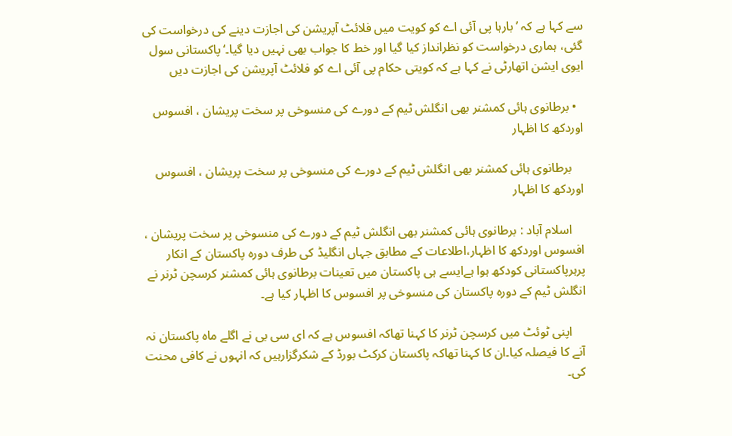سے کہا ہے کہ ’بارہا پی آئی اے کو کویت میں فلائٹ آپریشن کی اجازت دینے کی درخواست کی گئی، ہماری درخواست کو نظرانداز کیا گیا اور خط کا جواب بھی نہیں دیا گیا۔‘پاکستانی سول ایوی ایشن اتھارٹی نے کہا ہے کہ کویتی حکام پی آئی اے کو فلائٹ آپریشن کی اجازت دیں

  • برطانوی ہائی کمشنر بھی انگلش ٹیم کے دورے کی منسوخی پر سخت پریشان ، افسوس اوردکھ کا اظہار

    برطانوی ہائی کمشنر بھی انگلش ٹیم کے دورے کی منسوخی پر سخت پریشان ، افسوس اوردکھ کا اظہار

    اسلام آباد : برطانوی ہائی کمشنر بھی انگلش ٹیم کے دورے کی منسوخی پر سخت پریشان ، افسوس اوردکھ کا اظہار،اطلاعات کے مطابق جہاں انگلیڈ کی طرف دورہ پاکستان کے انکار پرہرپاکستانی کودکھ ہوا ہےایسے ہی پاکستان میں تعینات برطانوی ہائی کمشنر کرسچن ٹرنر نے انگلش ٹیم کے دورہ پاکستان کی منسوخی پر افسوس کا اظہار کیا ہے۔

    اپنی ٹوئٹ میں کرسچن ٹرنر کا کہنا تھاکہ افسوس ہے کہ ای سی بی نے اگلے ماہ پاکستان نہ آنے کا فیصلہ کیا۔ان کا کہنا تھاکہ پاکستان کرکٹ بورڈ کے شکرگزارہیں کہ انہوں نے کافی محنت کی۔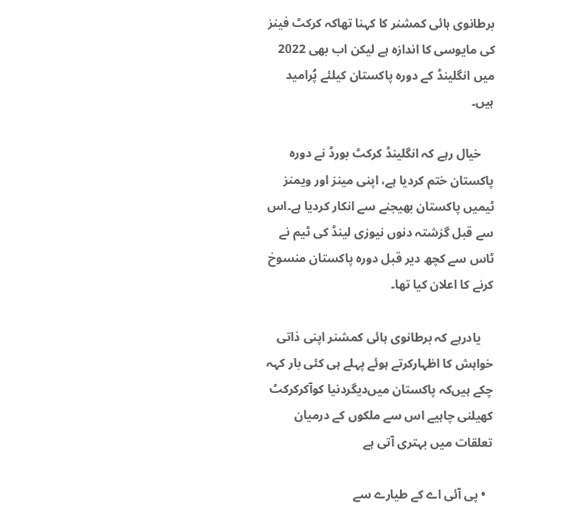برطانوی ہائی کمشنر کا کہنا تھاکہ کرکٹ فینز کی مایوسی کا اندازہ ہے لیکن اب بھی 2022 میں انگلینڈ کے دورہ پاکستان کیلئے پُرامید ہیں۔

    خیال رہے کہ انگلینڈ کرکٹ بورڈ نے دورہ پاکستان ختم کردیا ہے، اپنی مینز اور ویمنز ٹیمیں پاکستان بھیجنے سے انکار کردیا ہے۔اس سے قبل گزشتہ دنوں نیوزی لینڈ کی ٹیم نے ٹاس سے کچھ دیر قبل دورہ پاکستان منسوخ کرنے کا اعلان کیا تھا۔

    یادرہے کہ برطانوی ہائی کمشنر اپنی ذاتی خواہش کا اظہارکرتے ہوئے پہلے ہی کئی بار کہہ چکے ہیں‌کہ پاکستان میں‌دیگردنیا کوآکرکرکٹ کھیلنی چاہیے اس سے ملکوں کے درمیان تعلقات میں بہتری آتی ہے

  • پی آئی اے کے طیارے سے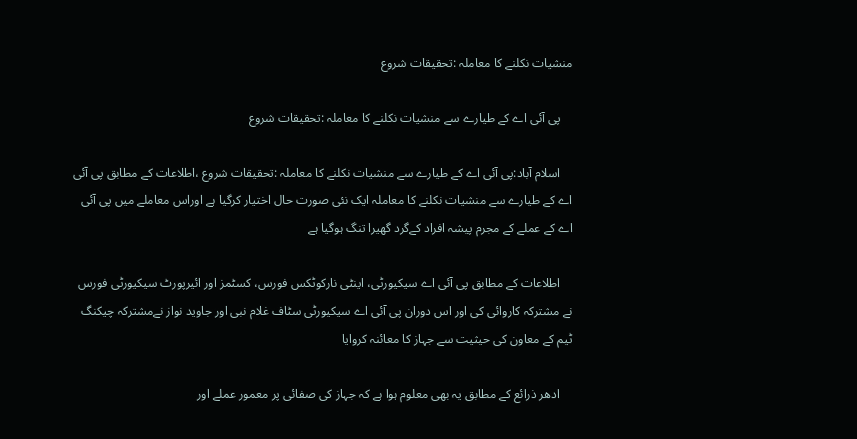منشیات نکلنے کا معاملہ :تحقیقات شروع

    پی آئی اے کے طیارے سے منشیات نکلنے کا معاملہ :تحقیقات شروع

    اسلام آباد:پی آئی اے کے طیارے سے منشیات نکلنے کا معاملہ :تحقیقات شروع ،اطلاعات کے مطابق پی آئی اے کے طیارے سے منشیات نکلنے کا معاملہ ایک نئی صورت حال اختیار کرگیا ہے اوراس معاملے میں پی آئی اے کے عملے کے مجرم پیشہ افراد کےگرد گھیرا تنگ ہوگیا ہے

    اطلاعات کے مطابق پی آئی اے سیکیورٹی، اینٹی نارکوٹکس فورس، کسٹمز اور ائیرپورٹ سیکیورٹی فورس نے مشترکہ کاروائی کی اور اس دوران پی آئی اے سیکیورٹی سٹاف غلام نبی اور جاوید نواز نےمشترکہ چیکنگ ٹیم کے معاون کی حیثیت سے جہاز کا معائنہ کروایا

    ادھر ذرائع کے مطابق یہ بھی معلوم ہوا ہے کہ جہاز کی صفائی پر معمور عملے اور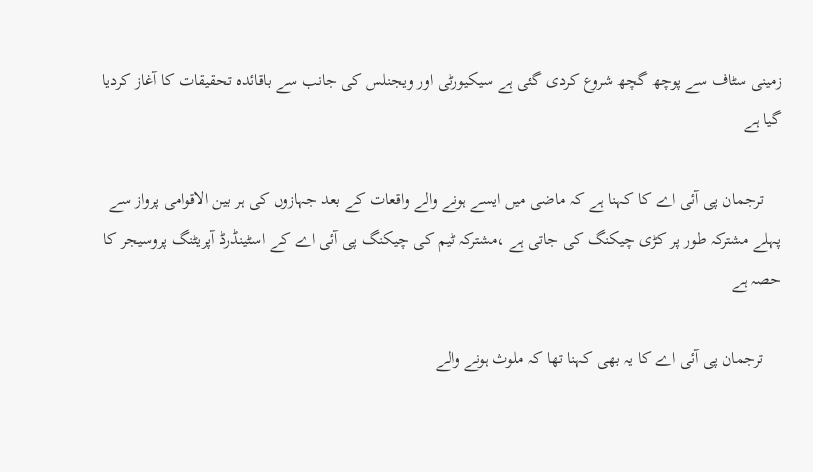زمینی سٹاف سے پوچھ گچھ شروع کردی گئی ہے سیکیورٹی اور ویجنلس کی جانب سے باقائدہ تحقیقات کا آغاز کردیا گیا ہے

    ترجمان پی آئی اے کا کہنا ہے کہ ماضی میں ایسے ہونے والے واقعات کے بعد جہازوں کی ہر بین الاقوامی پرواز سے پہلے مشترکہ طور پر کڑی چیکنگ کی جاتی ہے ،مشترکہ ٹیم کی چیکنگ پی آئی اے کے اسٹینڈرڈ آپریٹنگ پروسیجر کا حصہ ہے

    ترجمان پی آئی اے کا یہ بھی کہنا تھا کہ ملوث ہونے والے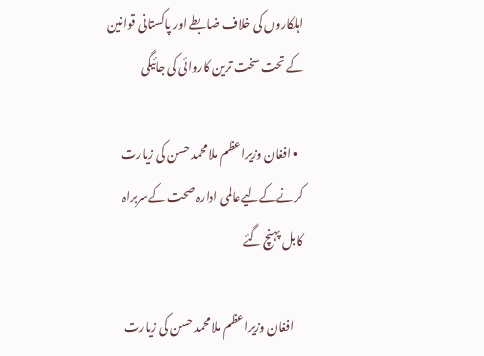اہلکاروں کی خلاف ضابطے اور پاکستانی قوانین کے تحت سخت ترین کاروائی کی جائیگی

  • افغان وزیراعظم ملا محمد حسن کی زیارت کرنےکےلیےعالمی ادارہ صحت کےسربراہ کابل پہنچ گئے

    افغان وزیراعظم ملا محمد حسن کی زیارت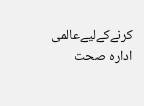کرنےکےلیےعالمی ادارہ صحت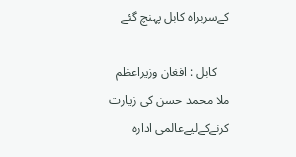کےسربراہ کابل پہنچ گئے

    کابل : افغان وزیراعظم ملا محمد حسن کی زیارت کرنےکےلیےعالمی ادارہ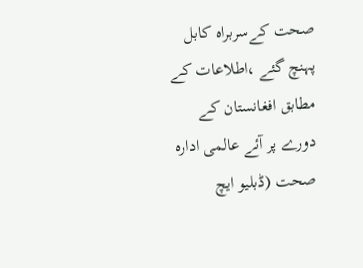صحت کےسربراہ کابل پہنچ گئے ،اطلاعات کے مطابق افغانستان کے دورے پر آئے عالمی ادارہ صحت (ڈبلیو ایچ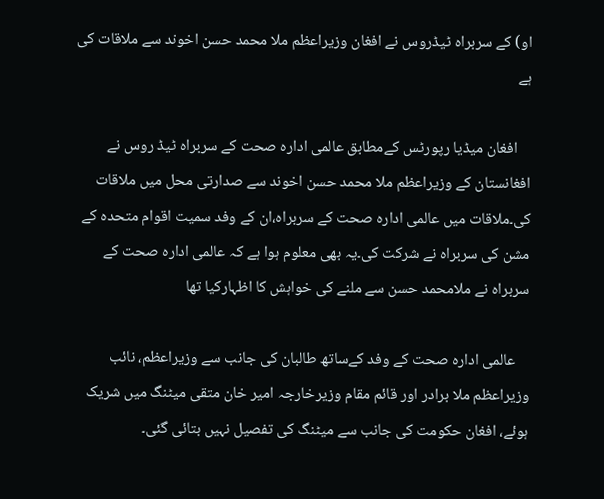او) کے سربراہ ٹیڈروس نے افغان وزیراعظم ملا محمد حسن اخوند سے ملاقات کی ہے

    افغان میڈیا رپورٹس کےمطابق عالمی ادارہ صحت کے سربراہ ٹیڈ روس نے افغانستان کے وزیراعظم ملا محمد حسن اخوند سے صدارتی محل میں ملاقات کی۔ملاقات میں عالمی ادارہ صحت کے سربراہ،ان کے وفد سمیت اقوام متحدہ کے مشن کی سربراہ نے شرکت کی۔یہ بھی معلوم ہوا ہے کہ عالمی ادارہ صحت کے سربراہ نے ملامحمد حسن سے ملنے کی خواہش کا اظہارکیا تھا

    عالمی ادارہ صحت کے وفد کےساتھ طالبان کی جانب سے وزیراعظم، نائب وزیراعظم ملا برادر اور قائم مقام وزیرخارجہ امیر خان متقی میٹنگ میں شریک ہوئے، افغان حکومت کی جانب سے میٹنگ کی تفصیل نہیں بتائی گئی۔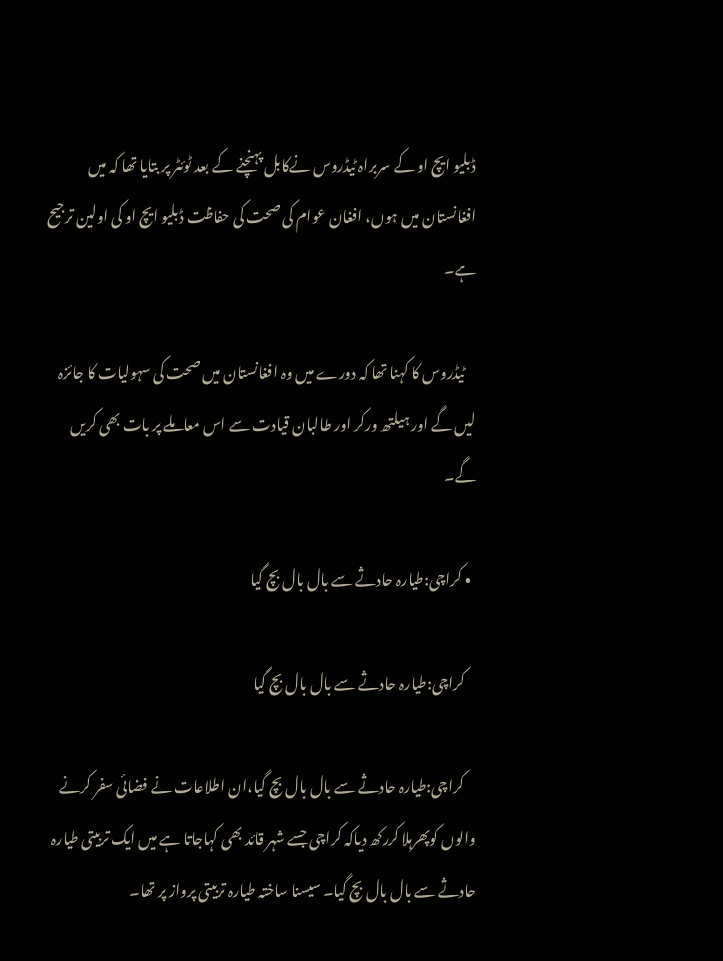ڈبلیو ایچ او کے سربراہ ٹیڈروس نےکابل پہنچنے کے بعد ٹوئٹر پر بتایا تھا کہ میں افغانستان میں ہوں، افغان عوام کی صحت کی حفاظت ڈبلیو ایچ او کی اولین ترجیح ہے۔

    ٹیڈروس کا کہنا تھا کہ دورے میں وہ افغانستان میں صحت کی سہولیات کا جائزہ لیں گے اور ہیلتھ ورکر اور طالبان قیادت سے اس معاملے پر بات بھی کریں گے۔

  • کراچی:طیارہ حادثے سے بال بال بچ گیا

    کراچی:طیارہ حادثے سے بال بال بچ گیا

    کراچی:طیارہ حادثے سے بال بال بچ گیا،ان اطلاعات نے فضائی سفر کرنے والوں کوپھرہلا کررکھ دیاکہ کراچی جسے شہر قائد بھی کہاجاتا ہے میں ایک تربیتی طیارہ حادثے سے بال بال بچ گیا۔ سیسنا ساختہ طیارہ تربیتی پرواز پر تھا۔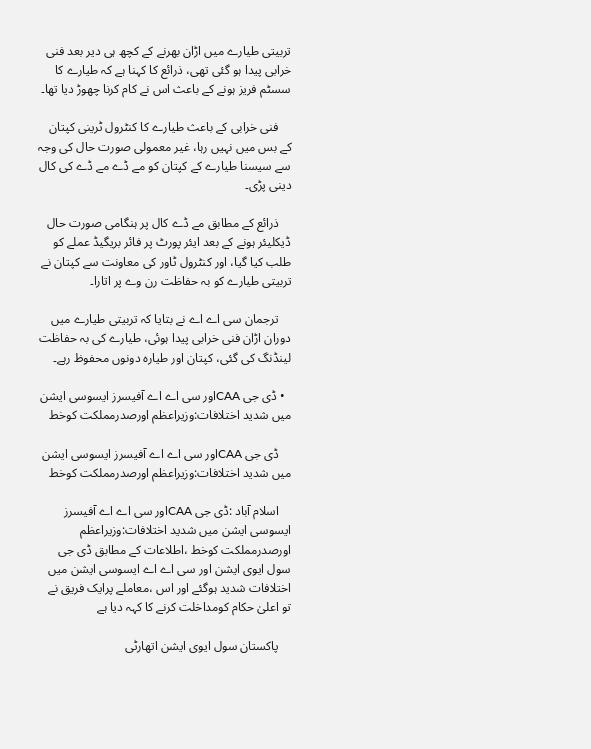تربیتی طیارے میں اڑان بھرنے کے کچھ ہی دیر بعد فنی خرابی پیدا ہو گئی تھی، ذرائع کا کہنا ہے کہ طیارے کا سسٹم فریز ہونے کے باعث اس نے کام کرنا چھوڑ دیا تھا۔

    فنی خرابی کے باعث طیارے کا کنٹرول ٹرینی کپتان کے بس میں نہیں رہا، غیر معمولی صورت حال کی وجہ سے سیسنا طیارے کے کپتان کو مے ڈے مے ڈے کی کال دینی پڑی۔

    ذرائع کے مطابق مے ڈے کال پر ہنگامی صورت حال ڈیکلیئر ہونے کے بعد ایئر پورٹ پر فائر بریگیڈ عملے کو طلب کیا گیا، اور کنٹرول ٹاور کی معاونت سے کپتان نے تربیتی طیارے کو بہ حفاظت رن وے پر اتارا۔

    ترجمان سی اے اے نے بتایا کہ تربیتی طیارے میں دوران اڑان فنی خرابی پیدا ہوئی، طیارے کی بہ حفاظت لینڈنگ کی گئی، کپتان اور طیارہ دونوں محفوظ رہے۔

  • ڈی جی CAAاور سی اے اے آفیسرز ایسوسی ایشن میں شدید اختلافات:وزیراعظم اورصدرمملکت کوخط

    ڈی جی CAAاور سی اے اے آفیسرز ایسوسی ایشن میں شدید اختلافات:وزیراعظم اورصدرمملکت کوخط

    اسلام آباد :ڈی جی CAAاور سی اے اے آفیسرز ایسوسی ایشن میں شدید اختلافات:وزیراعظم اورصدرمملکت کوخط ،اطلاعات کے مطابق ڈی جی سول ایوی ایشن اور سی اے اے ایسوسی ایشن میں اختلافات شدید ہوگئے اور اس ،معاملے پرایک فریق نے تو اعلیٰ حکام کومداخلت کرنے کا کہہ دیا ہے

    پاکستان سول ایوی ایشن اتھارٹی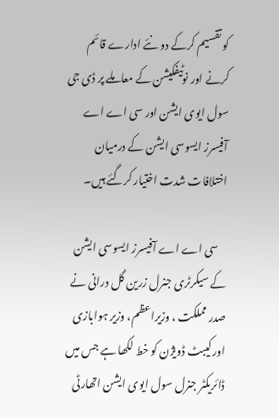کو تقسیم کرکے دو نئے ادارے قائم کرنے اور نوٹیفکیشن کے معاملے پر ڈی جی سول ایوی ایشن اور سی اے اے آفیسرز ایسوسی ایشن کے درمیان اختلافات شدت اختیار کرگئے ہیں۔

    سی اے اے آفیسرز ایسوسی ایشن کے سیکرٹری جنرل زرین گل درانی نے صدر مملکت ، وزیراعظم، وزیر ہوابازی اور کیبٹ ڈویژن کو خط لکھا ہے جس میں ڈائریکٹر جنرل سول ایوی ایشن اتھارٹی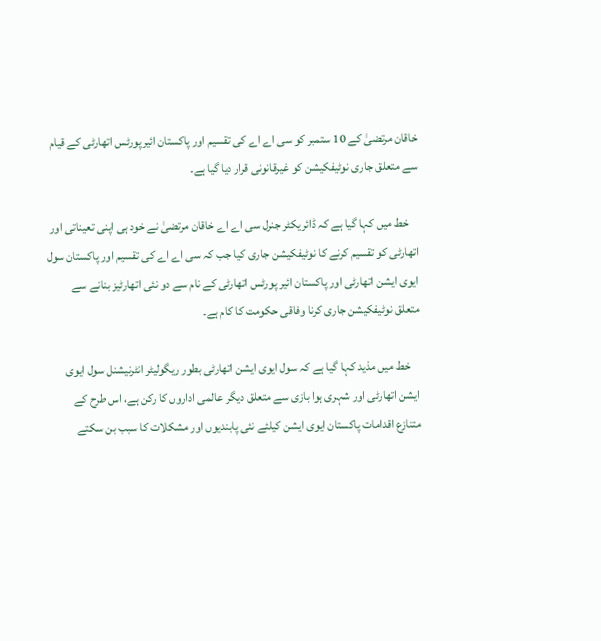خاقان مرتضیٰ کے 10 ستمبر کو سی اے اے کی تقسیم اور پاکستان ائیرپورٹس اتھارٹی کے قیام سے متعلق جاری نوٹیفکیشن کو غیرقانونی قرار دیا گیا ہے۔

    خط میں کہا گیا ہے کہ ڈائریکٹر جنرل سی اے اے خاقان مرتضیٰ نے خود ہی اپنی تعیناتی اور اتھارٹی کو تقسیم کرنے کا نوٹیفکیشن جاری کیا جب کہ سی اے اے کی تقسیم اور پاکستان سول ایوی ایشن اتھارٹی اور پاکستان ائیر پورٹس اتھارٹی کے نام سے دو نئی اتھارٹیز بنانے سے متعلق نوٹیفکیشن جاری کرنا وفاقی حکومت کا کام ہے۔

    خط میں مذید کہا گیا ہے کہ سول ایوی ایشن اتھارٹی بطور ریگولیٹر انٹرنیشنل سول ایوی ایشن اتھارٹی اور شہری ہوا بازی سے متعلق دیگر عالمی اداروں کا رکن ہے، اس طرح کے متنازع اقدامات پاکستان ایوی ایشن کیلئے نئی پابندیوں اور مشکلات کا سبب بن سکتے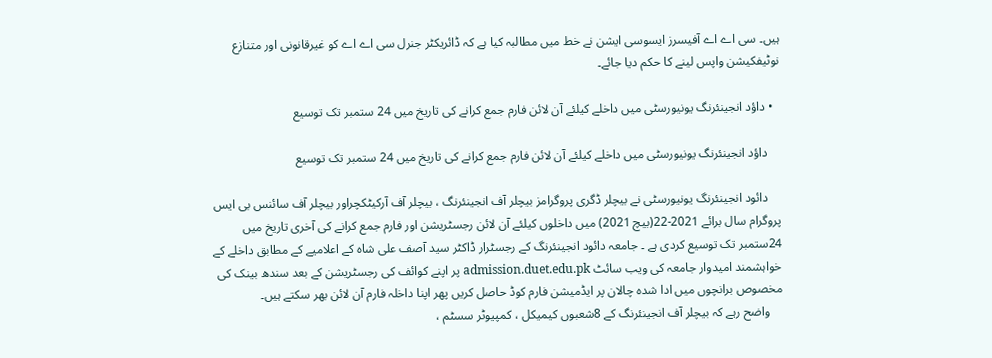ہیں۔ سی اے اے آفیسرز ایسوسی ایشن نے خط میں مطالبہ کیا ہے کہ ڈائریکٹر جنرل سی اے اے کو غیرقانونی اور متنازع نوٹیفکیشن واپس لینے کا حکم دیا جائے۔

  • داؤد انجینئرنگ یونیورسٹی میں داخلے کیلئے آن لائن فارم جمع کرانے کی تاریخ میں 24 ستمبر تک توسیع

    داؤد انجینئرنگ یونیورسٹی میں داخلے کیلئے آن لائن فارم جمع کرانے کی تاریخ میں 24 ستمبر تک توسیع

    دائود انجینئرنگ یونیورسٹی نے بیچلر ڈگری پروگرامز بیچلر آف انجینئرنگ ، بیچلر آف آرکیٹکچراور بیچلر آف سائنس بی ایس پروگرام سال برائے 2021-22(بیچ 2021) میں داخلوں کیلئے آن لائن رجسٹریشن اور فارم جمع کرانے کی آخری تاریخ میں 24ستمبر تک توسیع کردی ہے ۔ جامعہ دائود انجینئرنگ کے رجسٹرار ڈاکٹر سید آصف علی شاہ کے اعلامیے کے مطابق داخلے کے خواہشمند امیدوار جامعہ کی ویب سائٹ admission.duet.edu.pk پر اپنے کوائف کی رجسٹریشن کے بعد سندھ بینک کی مخصوص برانچوں میں ادا شدہ چالان پر ایڈمیشن فارم کوڈ حاصل کریں پھر اپنا داخلہ فارم آن لائن بھر سکتے ہیں۔
    واضح رہے کہ بیچلر آف انجینئرنگ کے 8شعبوں کیمیکل ، کمپیوٹر سسٹم ،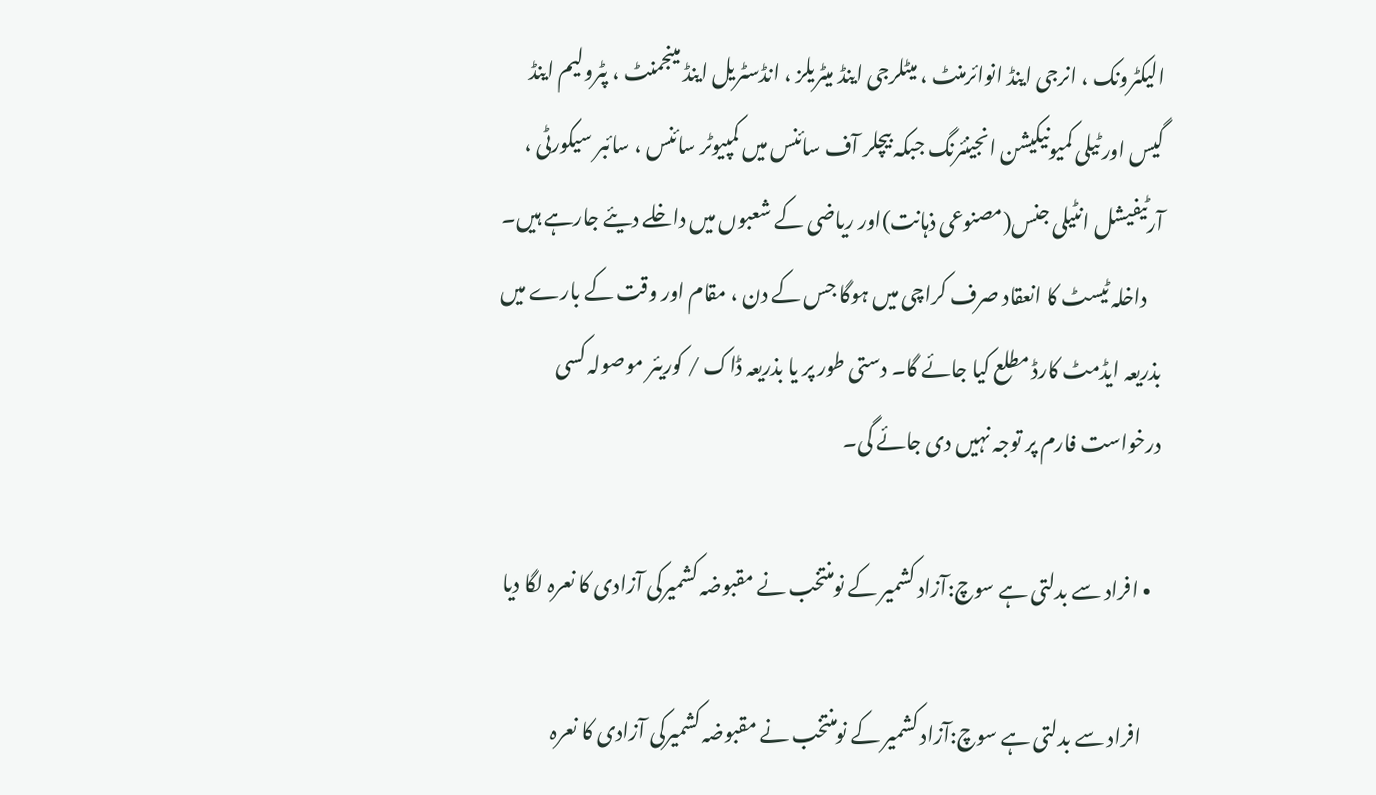الیکٹرونک ، انرجی اینڈ انوائرمنٹ ، میٹلرجی اینڈ میٹریلز ، انڈسٹریل اینڈ مینجمنٹ ، پٹرولیم اینڈ گیس اور ٹیلی کمیونیکیشن انجینئرنگ جبکہ بیچلر آف سائنس میں کمپیوٹر سائنس ، سائبر سیکورٹی ، آرٹیفیشل انٹیلی جنس(مصنوعی ذہانت)اور ریاضی کے شعبوں میں داخلے دیئے جارہے ہیں۔
    داخلہ ٹیسٹ کا انعقاد صرف کراچی میں ہوگا جس کے دن ، مقام اور وقت کے بارے میں بذریعہ ایڈمٹ کارڈ مطلع کیا جائے گا۔ دستی طور پر یا بذریعہ ڈاک / کوریئر موصولہ کسی درخواست فارم پر توجہ نہیں دی جائے گی۔

  • افراد سے بدلتی ہے سوچ:آزاد کشمیر کے نومنتخب نے مقبوضہ کشمیرکی آزادی کا نعرہ لگا دیا

    افراد سے بدلتی ہے سوچ:آزاد کشمیر کے نومنتخب نے مقبوضہ کشمیرکی آزادی کا نعرہ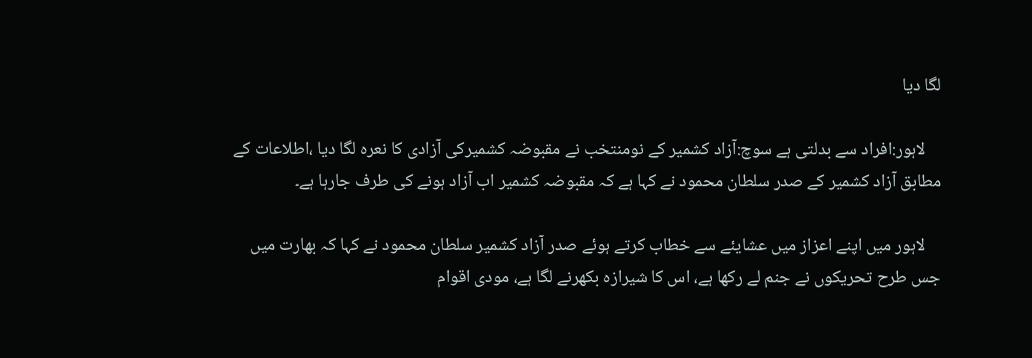لگا دیا

    لاہور:افراد سے بدلتی ہے سوچ:آزاد کشمیر کے نومنتخب نے مقبوضہ کشمیرکی آزادی کا نعرہ لگا دیا ،اطلاعات کے مطابق آزاد کشمیر کے صدر سلطان محمود نے کہا ہے کہ مقبوضہ کشمیر اب آزاد ہونے کی طرف جارہا ہے۔

    لاہور میں اپنے اعزاز میں عشایئے سے خطاب کرتے ہوئے صدر آزاد کشمیر سلطان محمود نے کہا کہ بھارت میں جس طرح تحریکوں نے جنم لے رکھا ہے، اس کا شیرازہ بکھرنے لگا ہے، مودی اقوام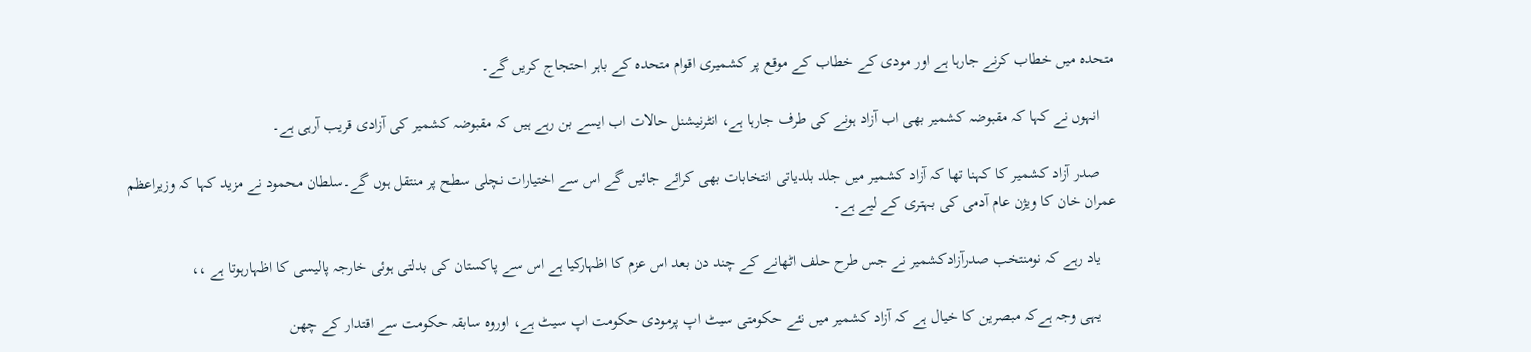متحدہ میں خطاب کرنے جارہا ہے اور مودی کے خطاب کے موقع پر کشمیری اقوام متحدہ کے باہر احتجاج کریں گے۔

    انہوں نے کہا کہ مقبوضہ کشمیر بھی اب آزاد ہونے کی طرف جارہا ہے، انٹرنیشنل حالات اب ایسے بن رہے ہیں کہ مقبوضہ کشمیر کی آزادی قریب آرہی ہے۔

    صدر آزاد کشمیر کا کہنا تھا کہ آزاد کشمیر میں جلد بلدیاتی انتخابات بھی کرائے جائیں گے اس سے اختیارات نچلی سطح پر منتقل ہوں گے۔سلطان محمود نے مزید کہا کہ وزیراعظم عمران خان کا ویژن عام آدمی کی بہتری کے لیے ہے۔

    یاد رہے کہ نومنتخب صدرآزادکشمیر نے جس طرح حلف اٹھانے کے چند دن بعد اس عزم کا اظہارکیا ہے اس سے پاکستان کی بدلتی ہوئی خارجہ پالیسی کا اظہارہوتا ہے ،،

    یہی وجہ ہےکہ مبصرین کا خیال ہے کہ آزاد کشمیر میں نئے حکومتی سیٹ اپ پرمودی حکومت اپ سیٹ ہے، اوروہ سابقہ حکومت سے اقتدار کے چھن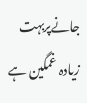جانےپربہت زیادہ غمگین ہے